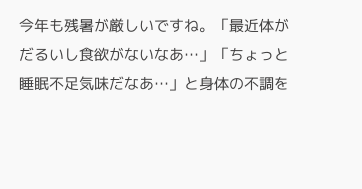今年も残暑が厳しいですね。「最近体がだるいし食欲がないなあ…」「ちょっと睡眠不足気味だなあ…」と身体の不調を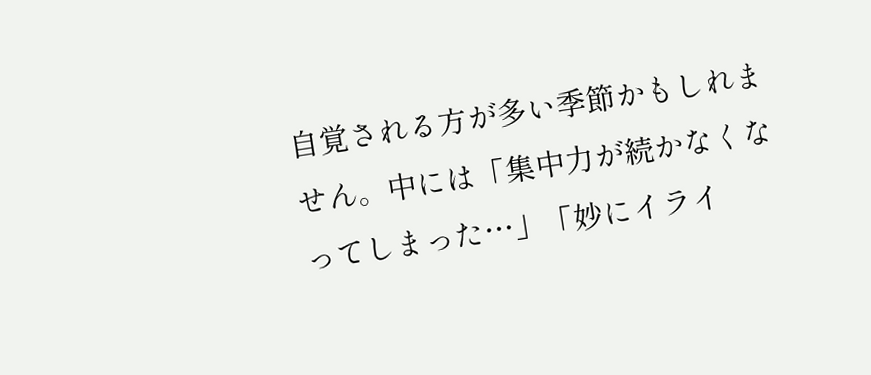自覚される方が多い季節かもしれません。中には「集中力が続かなくなってしまった…」「妙にイライ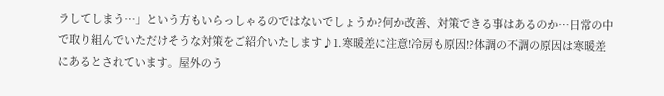ラしてしまう…」という方もいらっしゃるのではないでしょうか?何か改善、対策できる事はあるのか…日常の中で取り組んでいただけそうな対策をご紹介いたします♪1.寒暖差に注意!冷房も原因!?体調の不調の原因は寒暖差にあるとされています。屋外のう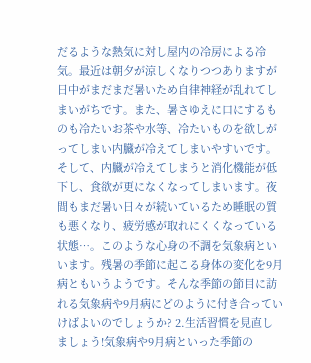だるような熱気に対し屋内の冷房による冷気。最近は朝夕が涼しくなりつつありますが日中がまだまだ暑いため自律神経が乱れてしまいがちです。また、暑さゆえに口にするものも冷たいお茶や水等、冷たいものを欲しがってしまい内臓が冷えてしまいやすいです。そして、内臓が冷えてしまうと消化機能が低下し、食欲が更になくなってしまいます。夜間もまだ暑い日々が続いているため睡眠の質も悪くなり、疲労感が取れにくくなっている状態…。このような心身の不調を気象病といいます。残暑の季節に起こる身体の変化を9月病ともいうようです。そんな季節の節目に訪れる気象病や9月病にどのように付き合っていけばよいのでしょうか? 2.生活習慣を見直しましょう!気象病や9月病といった季節の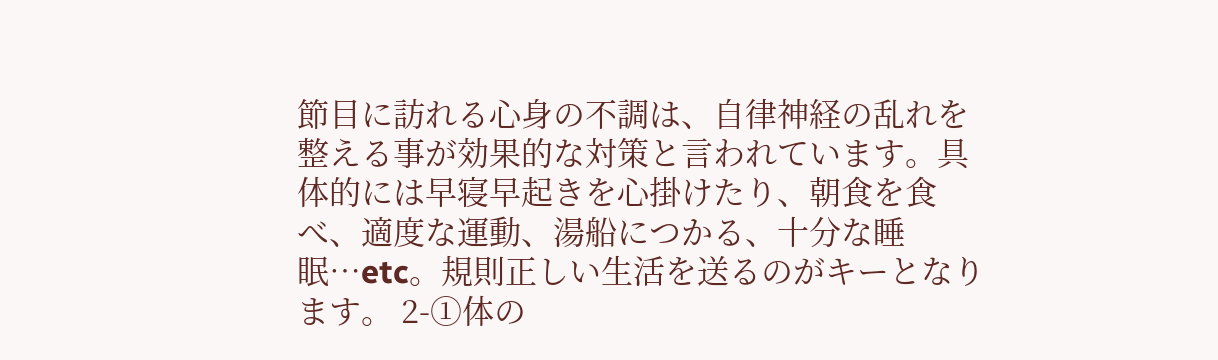節目に訪れる心身の不調は、自律神経の乱れを整える事が効果的な対策と言われています。具体的には早寝早起きを心掛けたり、朝食を食べ、適度な運動、湯船につかる、十分な睡眠…etc。規則正しい生活を送るのがキーとなります。 2-①体の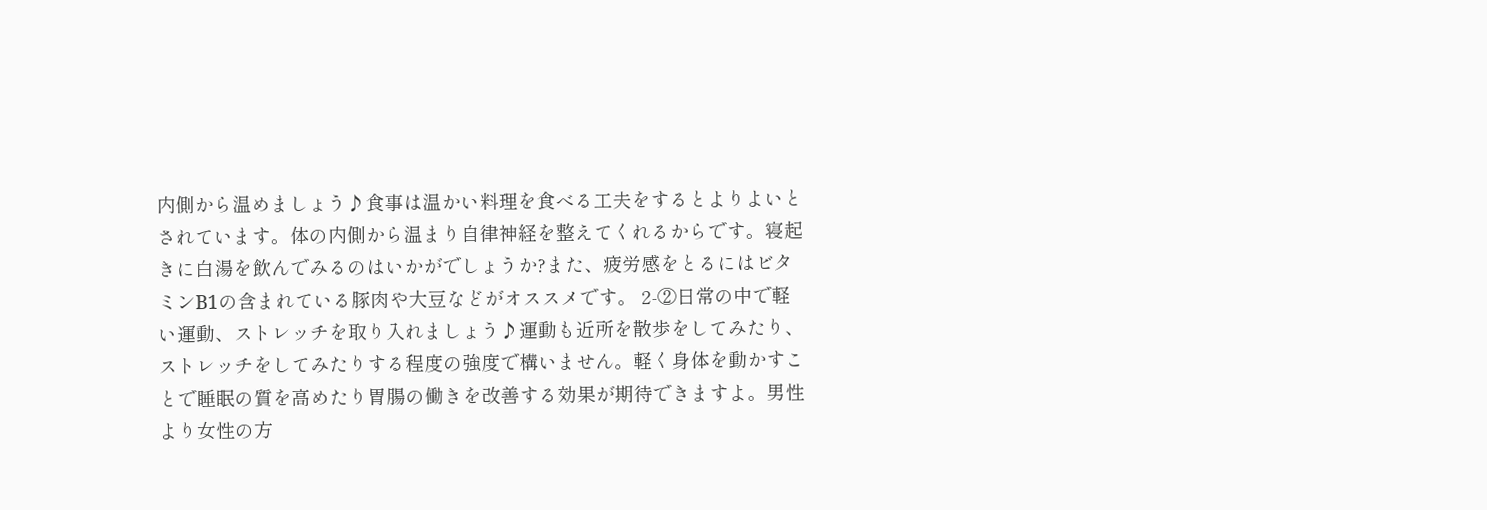内側から温めましょう♪食事は温かい料理を食べる工夫をするとよりよいとされています。体の内側から温まり自律神経を整えてくれるからです。寝起きに白湯を飲んでみるのはいかがでしょうか?また、疲労感をとるにはビタミンB1の含まれている豚肉や大豆などがオススメです。 2-②日常の中で軽い運動、ストレッチを取り入れましょう♪運動も近所を散歩をしてみたり、ストレッチをしてみたりする程度の強度で構いません。軽く身体を動かすことで睡眠の質を高めたり胃腸の働きを改善する効果が期待できますよ。男性より女性の方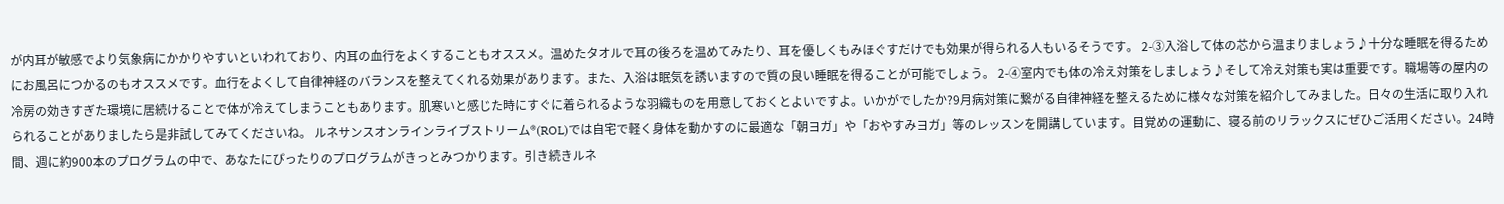が内耳が敏感でより気象病にかかりやすいといわれており、内耳の血行をよくすることもオススメ。温めたタオルで耳の後ろを温めてみたり、耳を優しくもみほぐすだけでも効果が得られる人もいるそうです。 2-③入浴して体の芯から温まりましょう♪十分な睡眠を得るためにお風呂につかるのもオススメです。血行をよくして自律神経のバランスを整えてくれる効果があります。また、入浴は眠気を誘いますので質の良い睡眠を得ることが可能でしょう。 2-④室内でも体の冷え対策をしましょう♪そして冷え対策も実は重要です。職場等の屋内の冷房の効きすぎた環境に居続けることで体が冷えてしまうこともあります。肌寒いと感じた時にすぐに着られるような羽織ものを用意しておくとよいですよ。いかがでしたか?9月病対策に繋がる自律神経を整えるために様々な対策を紹介してみました。日々の生活に取り入れられることがありましたら是非試してみてくださいね。 ルネサンスオンラインライブストリーム®(ROL)では自宅で軽く身体を動かすのに最適な「朝ヨガ」や「おやすみヨガ」等のレッスンを開講しています。目覚めの運動に、寝る前のリラックスにぜひご活用ください。24時間、週に約900本のプログラムの中で、あなたにぴったりのプログラムがきっとみつかります。引き続きルネ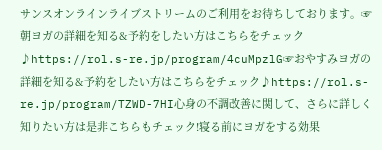サンスオンラインライブストリームのご利用をお待ちしております。☞朝ヨガの詳細を知る&予約をしたい方はこちらをチェック♪https://rol.s-re.jp/program/4cuMpzlG☞おやすみヨガの詳細を知る&予約をしたい方はこちらをチェック♪https://rol.s-re.jp/program/TZWD-7HI心身の不調改善に関して、さらに詳しく知りたい方は是非こちらもチェック!寝る前にヨガをする効果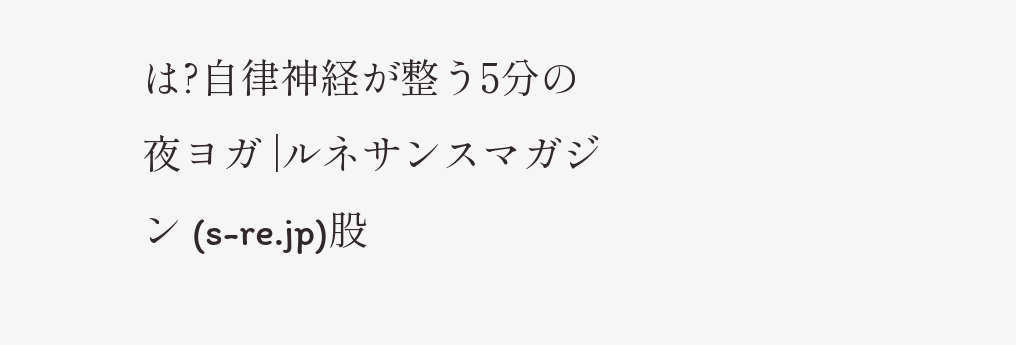は?自律神経が整う5分の夜ヨガ |ルネサンスマガジン (s-re.jp)股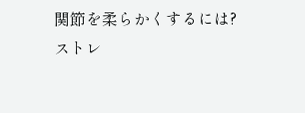関節を柔らかくするには?ストレ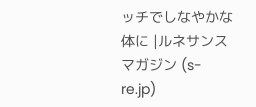ッチでしなやかな体に |ルネサンスマガジン (s-re.jp)